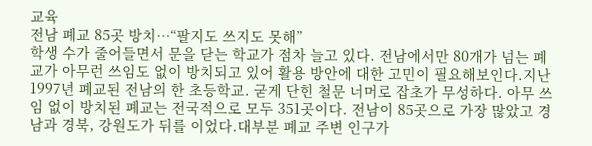교육
전남 폐교 85곳 방치…“팔지도 쓰지도 못해”
학생 수가 줄어들면서 문을 닫는 학교가 점차 늘고 있다. 전남에서만 80개가 넘는 폐교가 아무런 쓰임도 없이 방치되고 있어 활용 방안에 대한 고민이 필요해보인다.지난 1997년 폐교된 전남의 한 초등학교. 굳게 단힌 철문 너머로 잡초가 무성하다. 아무 쓰임 없이 방치된 폐교는 전국적으로 모두 351곳이다. 전남이 85곳으로 가장 많았고 경남과 경북, 강원도가 뒤를 이었다.대부분 폐교 주변 인구가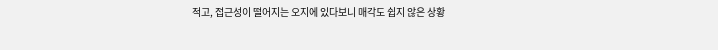적고, 접근성이 떨어지는 오지에 있다보니 매각도 쉽지 않은 상황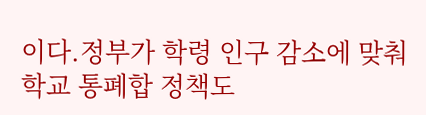이다.정부가 학령 인구 감소에 맞춰 학교 통폐합 정책도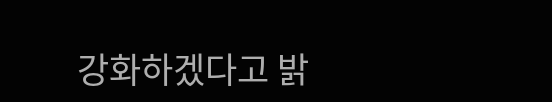강화하겠다고 밝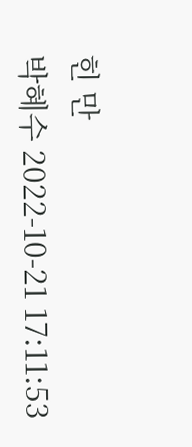힌 만
박혜수 2022-10-21 17:11:53